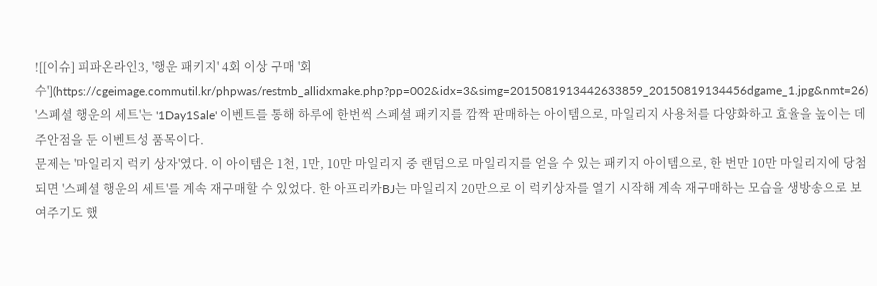![[이슈] 피파온라인3, '행운 패키지' 4회 이상 구매 '회수'](https://cgeimage.commutil.kr/phpwas/restmb_allidxmake.php?pp=002&idx=3&simg=2015081913442633859_20150819134456dgame_1.jpg&nmt=26)
'스폐셜 행운의 세트'는 '1Day1Sale' 이벤트를 통해 하루에 한번씩 스페셜 패키지를 깜짝 판매하는 아이템으로, 마일리지 사용처를 다양화하고 효율을 높이는 데 주안점을 둔 이벤트성 품목이다.
문제는 '마일리지 럭키 상자'였다. 이 아이템은 1천, 1만, 10만 마일리지 중 랜덤으로 마일리지를 얻을 수 있는 패키지 아이템으로, 한 번만 10만 마일리지에 당첨되면 '스폐셜 행운의 세트'를 계속 재구매할 수 있었다. 한 아프리카BJ는 마일리지 20만으로 이 럭키상자를 열기 시작해 계속 재구매하는 모습을 생방송으로 보여주기도 했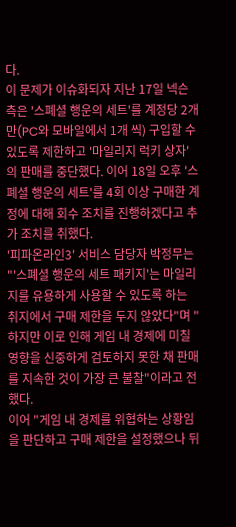다.
이 문제가 이슈화되자 지난 17일 넥슨 측은 '스폐셜 행운의 세트'를 계정당 2개만(PC와 모바일에서 1개 씩) 구입할 수 있도록 제한하고 '마일리지 럭키 상자'의 판매를 중단했다. 이어 18일 오후 '스폐셜 행운의 세트'를 4회 이상 구매한 계정에 대해 회수 조치를 진행하겠다고 추가 조치를 취했다.
'피파온라인3' 서비스 담당자 박정무는 "'스폐셜 행운의 세트 패키지'는 마일리지를 유용하게 사용할 수 있도록 하는 취지에서 구매 제한을 두지 않았다"며 "하지만 이로 인해 게임 내 경제에 미칠 영향을 신중하게 검토하지 못한 채 판매를 지속한 것이 가장 큰 불찰"이라고 전했다.
이어 "게임 내 경제를 위협하는 상황임을 판단하고 구매 제한을 설정했으나 뒤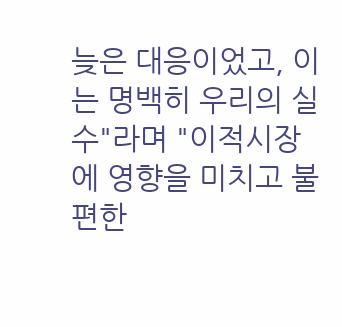늦은 대응이었고, 이는 명백히 우리의 실수"라며 "이적시장에 영향을 미치고 불편한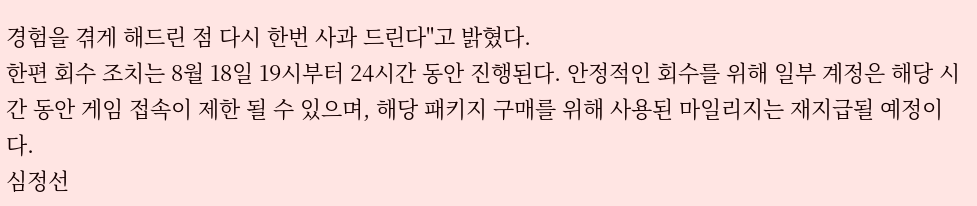경험을 겪게 해드린 점 다시 한번 사과 드린다"고 밝혔다.
한편 회수 조치는 8월 18일 19시부터 24시간 동안 진행된다. 안정적인 회수를 위해 일부 계정은 해당 시간 동안 게임 접속이 제한 될 수 있으며, 해당 패키지 구매를 위해 사용된 마일리지는 재지급될 예정이다.
심정선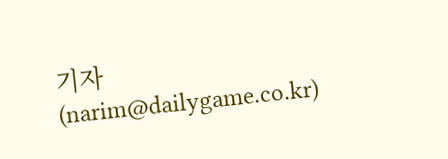기자 (narim@dailygame.co.kr)